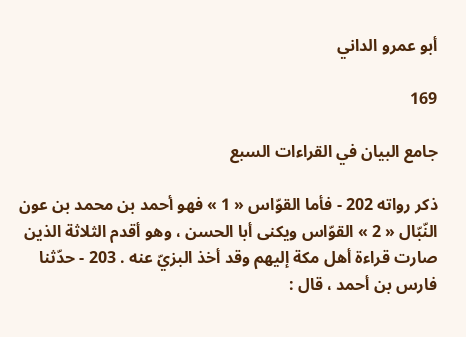أبو عمرو الداني

169

جامع البيان في القراءات السبع

ذكر رواته 202 - فأما القوّاس « 1 » فهو أحمد بن محمد بن عون النّبّال « 2 » القوّاس ويكنى أبا الحسن ، وهو أقدم الثلاثة الذين صارت قراءة أهل مكة إليهم وقد أخذ البزيّ عنه . 203 - حدّثنا فارس بن أحمد ، قال :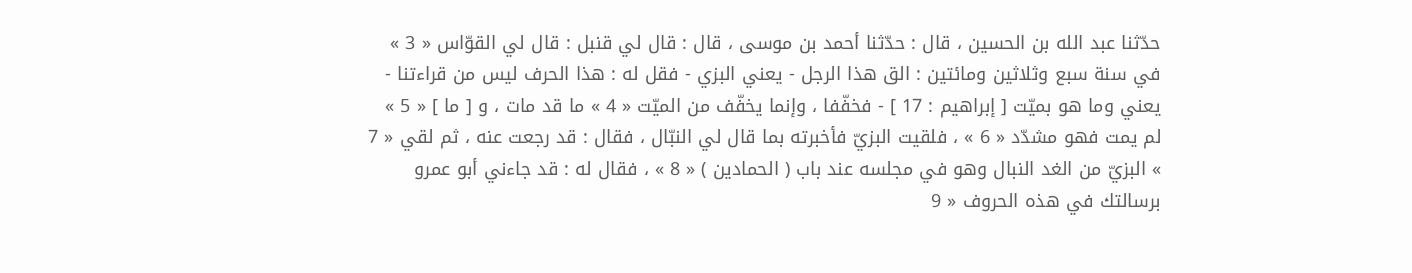حدّثنا عبد الله بن الحسين ، قال : حدّثنا أحمد بن موسى ، قال : قال لي قنبل : قال لي القوّاس « 3 » في سنة سبع وثلاثين ومائتين : الق هذا الرجل - يعني البزي - فقل له : هذا الحرف ليس من قراءتنا - يعني وما هو بميّت [ إبراهيم : 17 ] - فخفّفا ، وإنما يخفّف من الميّت « 4 » ما قد مات ، و [ ما ] « 5 » لم يمت فهو مشدّد « 6 » ، فلقيت البزيّ فأخبرته بما قال لي النبّال ، فقال : قد رجعت عنه ، ثم لقي « 7 » البزيّ من الغد النبال وهو في مجلسه عند باب ( الحمادين ) « 8 » ، فقال له : قد جاءني أبو عمرو برسالتك في هذه الحروف « 9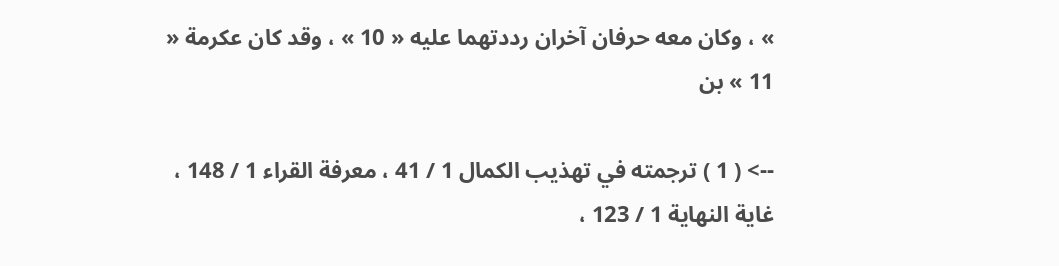» ، وكان معه حرفان آخران رددتهما عليه « 10 » ، وقد كان عكرمة « 11 » بن

--> ( 1 ) ترجمته في تهذيب الكمال 1 / 41 ، معرفة القراء 1 / 148 ، غاية النهاية 1 / 123 ،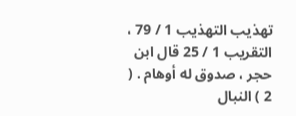تهذيب التهذيب 1 / 79 ، التقريب 1 / 25 قال ابن حجر ، صدوق له أوهام . ( 2 ) النبال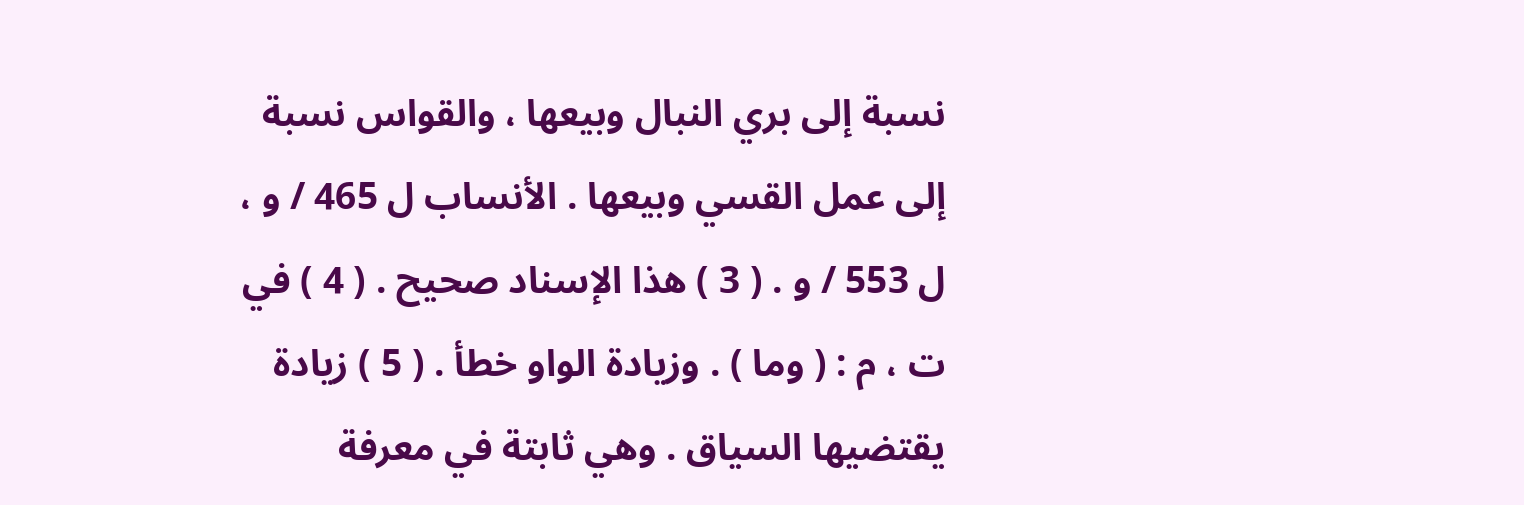نسبة إلى بري النبال وبيعها ، والقواس نسبة إلى عمل القسي وبيعها . الأنساب ل 465 / و ، ل 553 / و . ( 3 ) هذا الإسناد صحيح . ( 4 ) في ت ، م : ( وما ) . وزيادة الواو خطأ . ( 5 ) زيادة يقتضيها السياق . وهي ثابتة في معرفة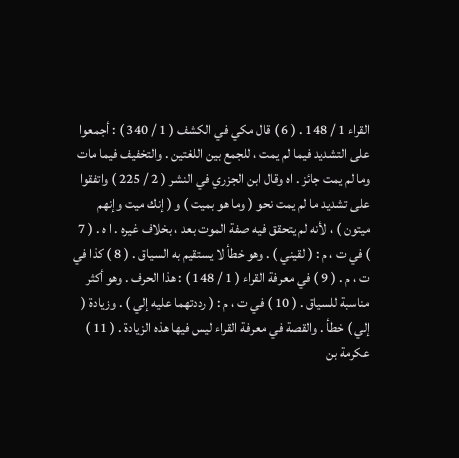القراء 1 / 148 . ( 6 ) قال مكي في الكشف ( 1 / 340 ) : أجمعوا على التشديد فيما لم يمت ، للجمع بين اللغتين . والتخفيف فيما مات وما لم يمت جائز . اه وقال ابن الجزري في النشر ( 2 / 225 ) واتفقوا على تشديد ما لم يمت نحو ( وما هو بميت ) و ( إنك ميت وإنهم ميتون ) ، لأنه لم يتحقق فيه صفة الموت بعد ، بخلاف غيره . ا ه . ( 7 ) في ت ، م : ( لقيني ) . وهو خطأ لا يستقيم به السياق . ( 8 ) كذا في ت ، م . ( 9 ) في معرفة القراء ( 1 / 148 ) : هذا الحرف . وهو أكثر مناسبة للسياق . ( 10 ) في ت ، م : ( رددتهما عليه إلي ) . وزيادة ( إلي ) خطأ . والقصة في معرفة القراء ليس فيها هذه الزيادة . ( 11 ) عكرمة بن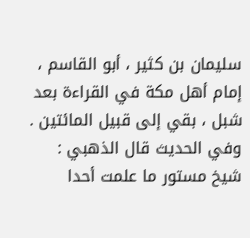سليمان بن كثير ، أبو القاسم ، إمام أهل مكة في القراءة بعد شبل ، بقي إلى قبيل المائتين . وفي الحديث قال الذهبي : شيخ مستور ما علمت أحدا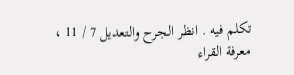تكلم فيه . انظر الجرح والتعديل 7 / 11 ، معرفة القراء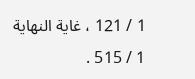1 / 121 ، غاية النهاية 1 / 515 .